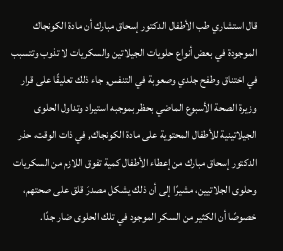قال استشاري طب الأطفال الدكتور إسحاق مبارك أن مادة الكونجاك الموجودة في بعض أنواع حلويات الجيلاتين والسكريات لا تذوب وتتسبب في اختناق وطفح جلدي وصعوبة في التنفس, جاء ذلك تعليقًا على قرار وزيرة الصحة الأسبوع الماضي بحظر بموجبه استيراد وتداول الحلوى الجيلاتينية للأطفال المحتوية على مادة الكونجاك, في ذات الوقت، حذر الدكتور إسحاق مبارك من إعطاء الأطفال كمية تفوق اللازم من السكريات وحلوى الجلاتيين، مشيرًا إلى أن ذلك يشكل مصدرَ قلق على صحتهم، خصوصًا أن الكثير من السكر الموجود في تلك الحلوى ضار جدًا.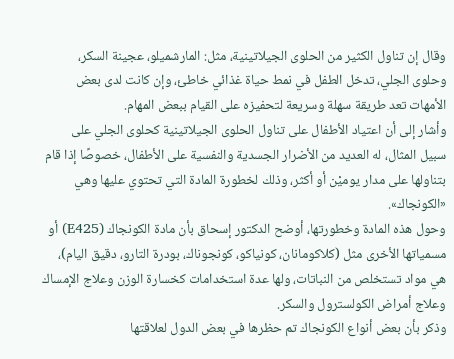وقال إن تناول الكثير من الحلوى الجيلاتينية، مثل: المارشميلو، عجينة السكر، وحلوى الجلي، تدخل الطفل في نمط حياة غذائي خاطئ، وإن كانت لدى بعض الأمهات تعد طريقة سهلة وسريعة لتحفيزه على القيام ببعض المهام.
وأشار إلى أن اعتياد الأطفال على تناول الحلوى الجيلاتينية كحلوى الجلي على سبيل المثال، له العديد من الأضرار الجسدية والنفسية على الأطفال، خصوصًا إذا قام بتناولها على مدار يوميْن أو أكثر، وذلك لخطورة المادة التي تحتوي عليها وهي «الكونجاك».
وحول هذه المادة وخطورتها، أوضح الدكتور إسحاق بأن مادة الكونجاك (E425) أو مسمياتها الأخرى مثل (كلاكومانان، كونياكو، كونجوناك، بودرة التارو، دقيق اليام)، هي مواد تستخلص من النباتات، ولها عدة استخدامات كخسارة الوزن وعلاج الإمساك وعلاج أمراض الكولسترول والسكر.
وذكر بأن بعض أنواع الكونجاك تم حظرها في بعض الدول لعلاقتها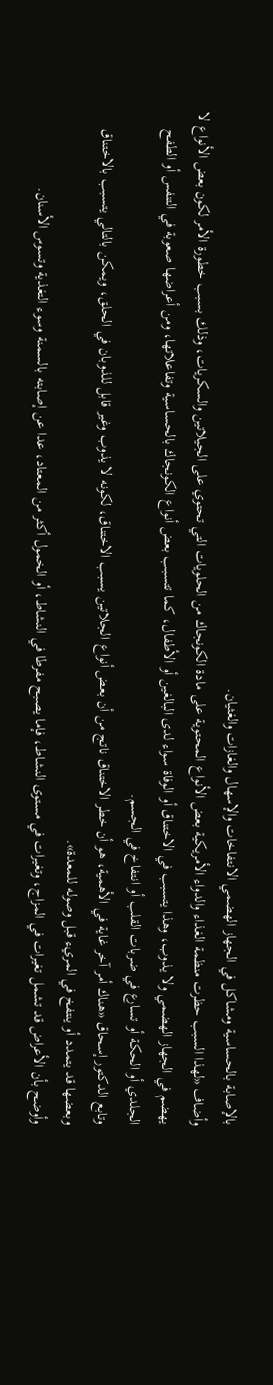بالإصابة بالحساسية ومشاكل في الجهاز الهضمي الانتفاخات والإسهال والغازات والغثيان.
وأضاف «لهذا السبب حظرت منظمة الغذاء والدواء الأمريكية بعض الأنواع المحتوية على مادة الكونجاك من الحلويات التي تحتوي على الجيلاتين والسكريات، وذلك بسبب خطورة الأمر لكون بعض الأنواع لا يهضم في الجهاز الهضمي ولا يذوب، وهذا يتسبب في الاختناق أو الوفاة سواء لدى البالغين أو الأطفال، كما تتسبب بعض أنواع الكونجاك بالحساسية وتفاعلاتها، ومن أعراضها صعوبة في التنفس أو الطفح الجلدي أو الحكة أو تسارع في ضربات القلب أو انتفاخ في الجسم.
وتابع الدكتور إسحاق «هناك أمر آخر غاية في الأهمية، هو أن خطر الاختناق ناتج من أن بعض أنواع الجلاتين يسبب الاختناق، لكونه لا يذوب وغير قابل للذوبان في الحلق، ويمكن بالتالي يتسبب بالاختناق وبعضها قد يتمدد أو ينتفخ في المريء قبل وصوله للمعدة».
وأوضح بأن الأعراض قد تشمل تغيرات في المزاج، وتغيرات في مستوى النشاط، فإما يصبح مفرطا في النشاط، أو الخمول أكثر من المعتاد، عدا عن إصابته بالسمنة وسوء التغذية وتسوس الأسنان.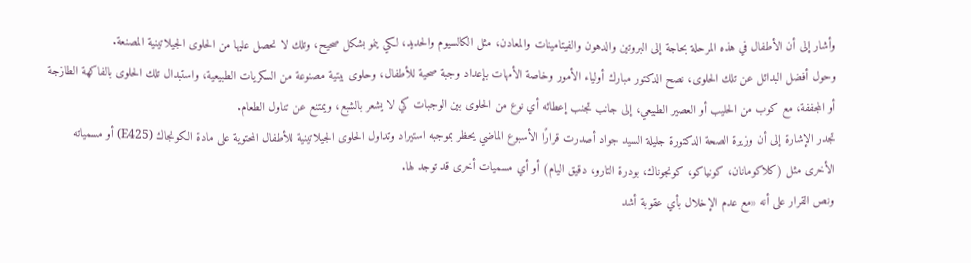وأشار إلى أن الأطفال في هذه المرحلة بحاجة إلى البروتين والدهون والفيتامينات والمعادن، مثل الكالسيوم والحديد، لكي ينمو بشكل صحيح، وتلك لا نحصل عليها من الحلوى الجيلاتينية المصنعة.
وحول أفضل البدائل عن تلك الحلوى، نصح الدكتور مبارك أولياء الأمور وخاصة الأمهات بإعداد وجبة صحية للأطفال، وحلوى بيتية مصنوعة من السكريات الطبيعية، واستبدال تلك الحلوى بالفاكهة الطازجة أو المجففة، مع كوب من الحليب أو العصير الطبيعي، إلى جانب تجنب إعطائه أي نوع من الحلوى بين الوجبات كي لا يشعر بالشبع، ويمتنع عن تناول الطعام.
تجدر الإشارة إلى أن وزيرة الصحة الدكتورة جليلة السيد جواد أصدرت قرارًا الأسبوع الماضي يحظر بموجبه استيراد وتداول الحلوى الجيلاتينية للأطفال المحتوية على مادة الكونجاك (E425) أو مسمياته الأخرى مثل (كلاكومانان، كونياكو، كونجوناك، بودرة التارو، دقيق اليام) أو أي مسميات أخرى قد توجد لها.
ونص القرار على أنه «مع عدم الإخلال بأي عقوبة أشد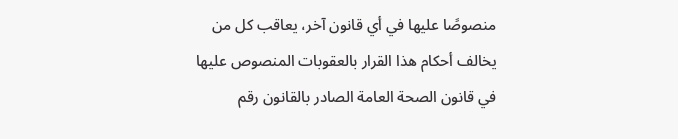منصوصًا عليها في أي قانون آخر، يعاقب كل من يخالف أحكام هذا القرار بالعقوبات المنصوص عليها في قانون الصحة العامة الصادر بالقانون رقم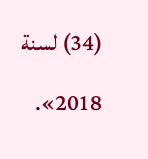(34) لسنة 2018».